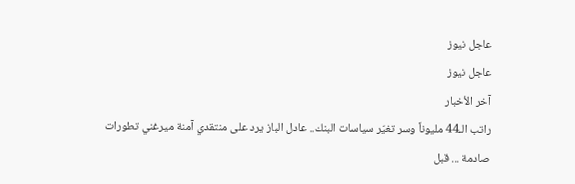عاجل نيوز
عاجل نيوز
آخر الأخبار
راتب الـ44 مليوناً وسر تغيّر سياسات البنك.. عادل الباز يرد على منتقدي آمنة ميرغني تطورات صادمة ... قبل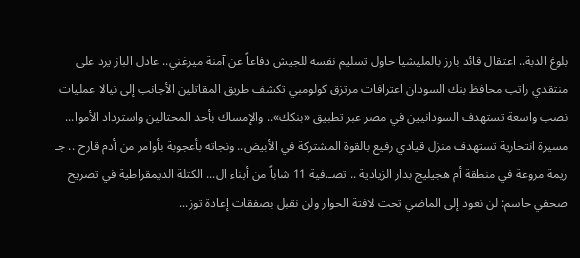بلوغ الدبة.. اعتقال قائد بارز بالمليشيا حاول تسليم نفسه للجيش دفاعاً عن آمنة ميرغني.. عادل الباز يرد على منتقدي راتب محافظ بنك السودان اعترافات مرتزق كولومبي تكشف طريق المقاتلين الأجانب إلى نيالا عمليات نصب واسعة تستهدف السودانيين في مصر عبر تطبيق «بنكك».. والإمساك بأحد المحتالين واسترداد الأموا... مسيرة انتحارية تستهدف منزل قيادي رفيع بالقوة المشتركة في الأبيض.. ونجاته بأعجوبة بأوامر من أدم قارح .. جـ ريمة مروعة في منطقة أم هجيليج بدار الزيادية .. تصـ.فية 11 شاباً من أبناء ال... الكتلة الديمقراطية في تصريح صحفي حاسم: لن نعود إلى الماضي تحت لافتة الحوار ولن نقبل بصفقات إعادة توز...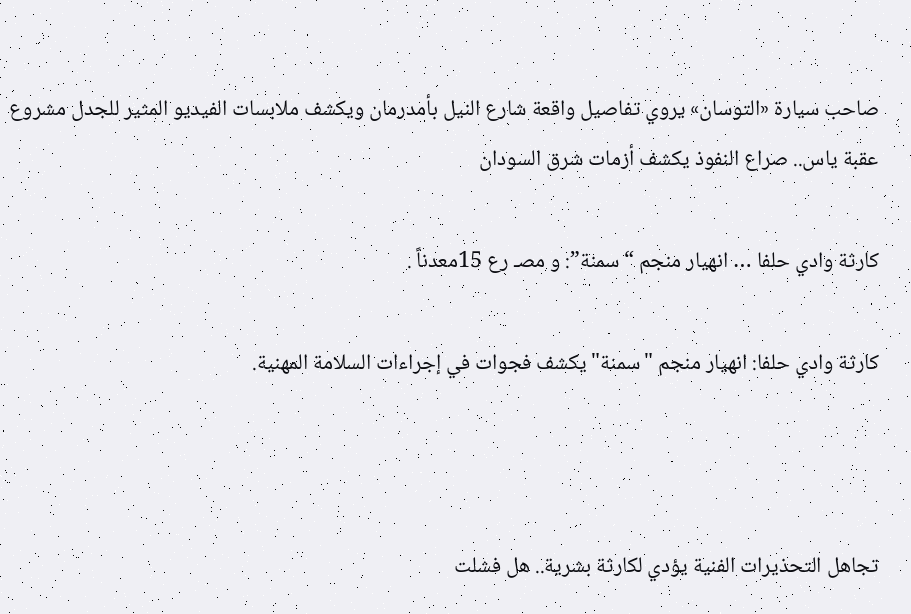صاحب سيارة «التوسان» يروي تفاصيل واقعة شارع النيل بأمدرمان ويكشف ملابسات الفيديو المثير للجدل مشروع عقبة ياس.. صراع النفوذ يكشف أزمات شرق السودان

كارثة وادي حلفا … انهيار منجم “سمنة”: و مصـ رع 15معدناً .

كارثة وادي حلفا: انهيار منجم "سمنة" يكشف فجوات في إجراءات السلامة المهنية.



تجاهل التحذيرات الفنية يؤدي لكارثة بشرية.. هل فشلت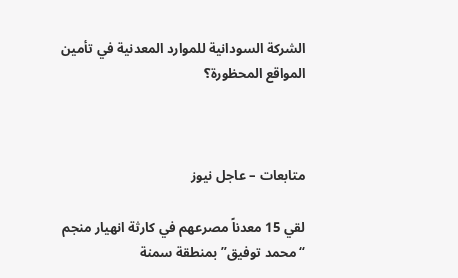الشركة السودانية للموارد المعدنية في تأمين المواقع المحظورة؟



متابعات – عاجل نيوز

لقي 15 معدناً مصرعهم في كارثة انهيار منجم “محمد توفيق” بمنطقة سمنة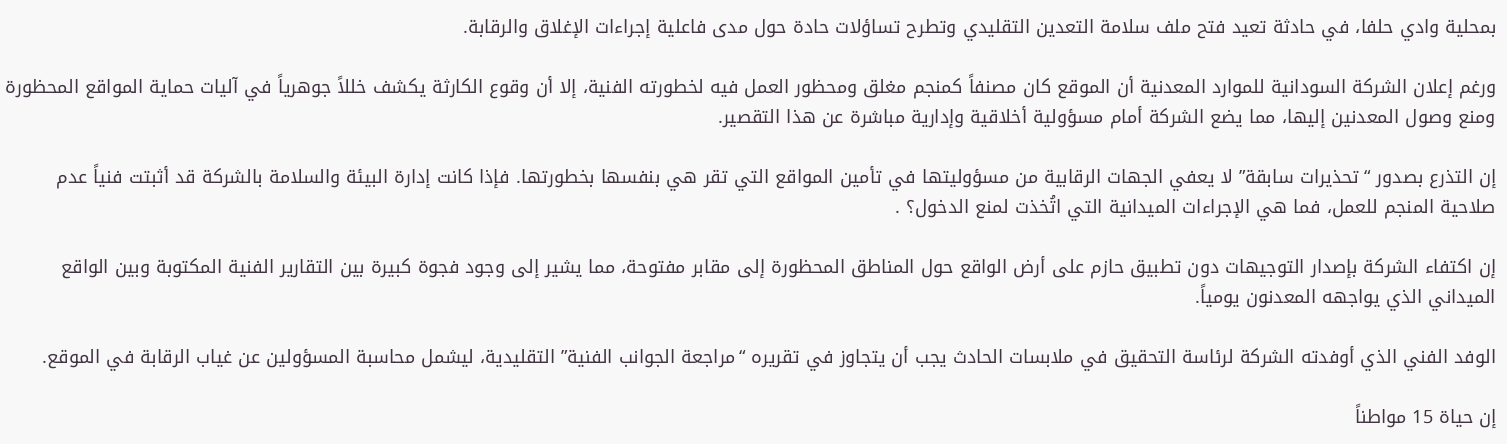بمحلية وادي حلفا، في حادثة تعيد فتح ملف سلامة التعدين التقليدي وتطرح تساؤلات حادة حول مدى فاعلية إجراءات الإغلاق والرقابة.

ورغم إعلان الشركة السودانية للموارد المعدنية أن الموقع كان مصنفاً كمنجم مغلق ومحظور العمل فيه لخطورته الفنية، إلا أن وقوع الكارثة يكشف خللاً جوهرياً في آليات حماية المواقع المحظورة ومنع وصول المعدنين إليها، مما يضع الشركة أمام مسؤولية أخلاقية وإدارية مباشرة عن هذا التقصير.

إن التذرع بصدور “تحذيرات سابقة” لا يعفي الجهات الرقابية من مسؤوليتها في تأمين المواقع التي تقر هي بنفسها بخطورتها. فإذا كانت إدارة البيئة والسلامة بالشركة قد أثبتت فنياً عدم صلاحية المنجم للعمل، فما هي الإجراءات الميدانية التي اتُخذت لمنع الدخول؟ .

إن اكتفاء الشركة بإصدار التوجيهات دون تطبيق حازم على أرض الواقع حول المناطق المحظورة إلى مقابر مفتوحة، مما يشير إلى وجود فجوة كبيرة بين التقارير الفنية المكتوبة وبين الواقع الميداني الذي يواجهه المعدنون يومياً.

الوفد الفني الذي أوفدته الشركة لرئاسة التحقيق في ملابسات الحادث يجب أن يتجاوز في تقريره “مراجعة الجوانب الفنية” التقليدية، ليشمل محاسبة المسؤولين عن غياب الرقابة في الموقع.

إن حياة 15 مواطناً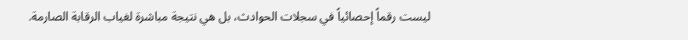ليست رقماً إحصائياً في سجلات الحوادث، بل هي نتيجة مباشرة لغياب الرقابة الصارمة.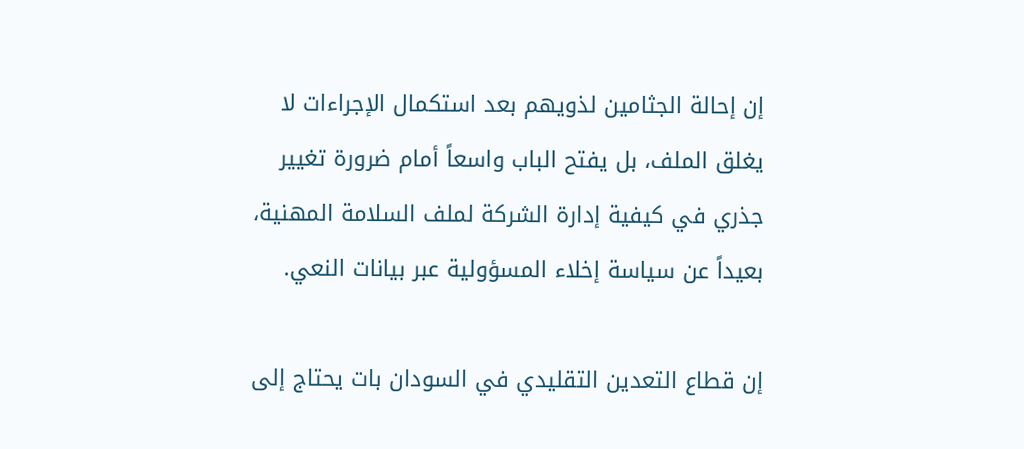إن إحالة الجثامين لذويهم بعد استكمال الإجراءات لا يغلق الملف، بل يفتح الباب واسعاً أمام ضرورة تغيير جذري في كيفية إدارة الشركة لملف السلامة المهنية، بعيداً عن سياسة إخلاء المسؤولية عبر بيانات النعي.

إن قطاع التعدين التقليدي في السودان بات يحتاج إلى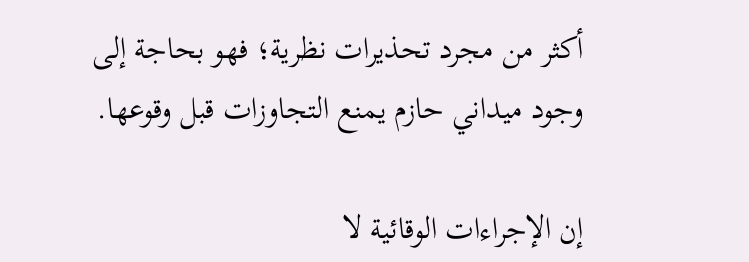أكثر من مجرد تحذيرات نظرية؛ فهو بحاجة إلى وجود ميداني حازم يمنع التجاوزات قبل وقوعها.

إن الإجراءات الوقائية لا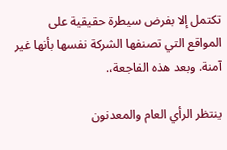تكتمل إلا بفرض سيطرة حقيقية على المواقع التي تصنفها الشركة نفسها بأنها غير آمنة. وبعد هذه الفاجعة،.

ينتظر الرأي العام والمعدنون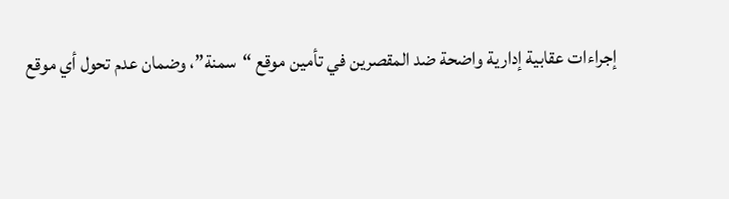إجراءات عقابية إدارية واضحة ضد المقصرين في تأمين موقع “سمنة”، وضمان عدم تحول أي موقع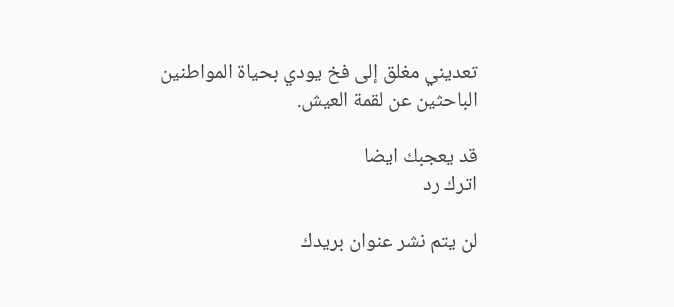تعديني مغلق إلى فخ يودي بحياة المواطنين الباحثين عن لقمة العيش.

قد يعجبك ايضا
اترك رد

لن يتم نشر عنوان بريدك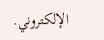الإلكتروني.